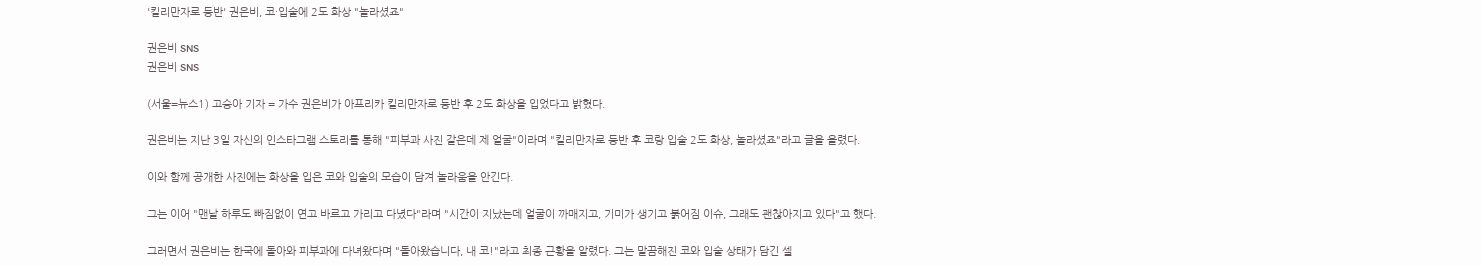'킬리만자로 등반' 권은비, 코·입술에 2도 화상 "놀라셨죠"

권은비 SNS
권은비 SNS

(서울=뉴스1) 고승아 기자 = 가수 권은비가 아프리카 킬리만자로 등반 후 2도 화상을 입었다고 밝혔다.

권은비는 지난 3일 자신의 인스타그램 스토리를 통해 "피부과 사진 같은데 제 얼굴"이라며 "킬리만자로 등반 후 코랑 입술 2도 화상, 놀라셨죠"라고 글을 올렸다.

이와 함께 공개한 사진에는 화상을 입은 코와 입술의 모습이 담겨 놀라움을 안긴다.

그는 이어 "맨날 하루도 빠짐없이 연고 바르고 가리고 다녔다"라며 "시간이 지났는데 얼굴이 까매지고, 기미가 생기고 붉어짐 이슈, 그래도 괜찮아지고 있다"고 했다.

그러면서 권은비는 한국에 돌아와 피부과에 다녀왔다며 "돌아왔습니다, 내 코!"라고 최종 근황을 알렸다. 그는 말끔해진 코와 입술 상태가 담긴 셀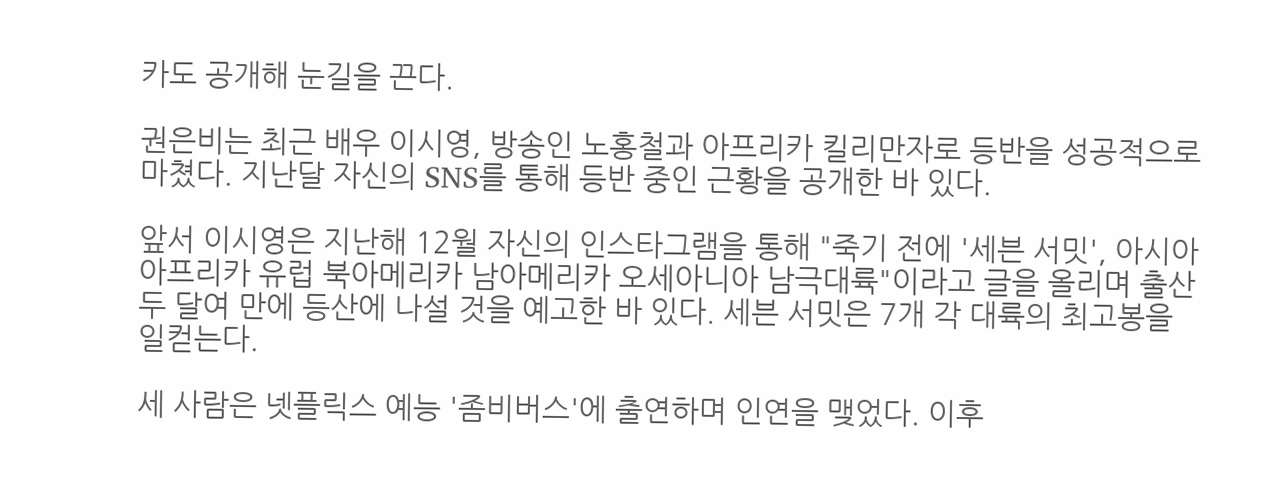카도 공개해 눈길을 끈다.

권은비는 최근 배우 이시영, 방송인 노홍철과 아프리카 킬리만자로 등반을 성공적으로 마쳤다. 지난달 자신의 SNS를 통해 등반 중인 근황을 공개한 바 있다.

앞서 이시영은 지난해 12월 자신의 인스타그램을 통해 "죽기 전에 '세븐 서밋', 아시아 아프리카 유럽 북아메리카 남아메리카 오세아니아 남극대륙"이라고 글을 올리며 출산 두 달여 만에 등산에 나설 것을 예고한 바 있다. 세븐 서밋은 7개 각 대륙의 최고봉을 일컫는다.

세 사람은 넷플릭스 예능 '좀비버스'에 출연하며 인연을 맺었다. 이후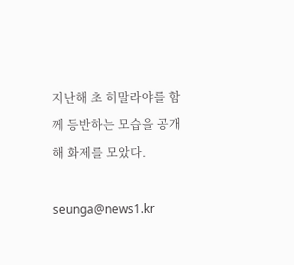지난해 초 히말라야를 함께 등반하는 모습을 공개해 화제를 모았다.

seunga@news1.kr